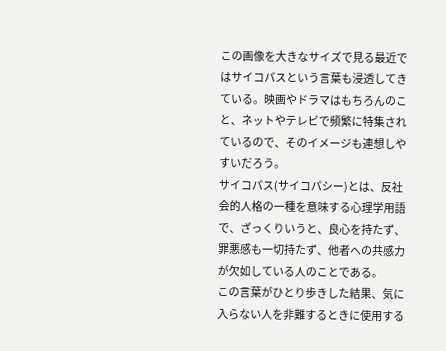この画像を大きなサイズで見る最近ではサイコパスという言葉も浸透してきている。映画やドラマはもちろんのこと、ネットやテレビで頻繁に特集されているので、そのイメージも連想しやすいだろう。
サイコパス(サイコパシー)とは、反社会的人格の一種を意味する心理学用語で、ざっくりいうと、良心を持たず、罪悪感も一切持たず、他者への共感力が欠如している人のことである。
この言葉がひとり歩きした結果、気に入らない人を非難するときに使用する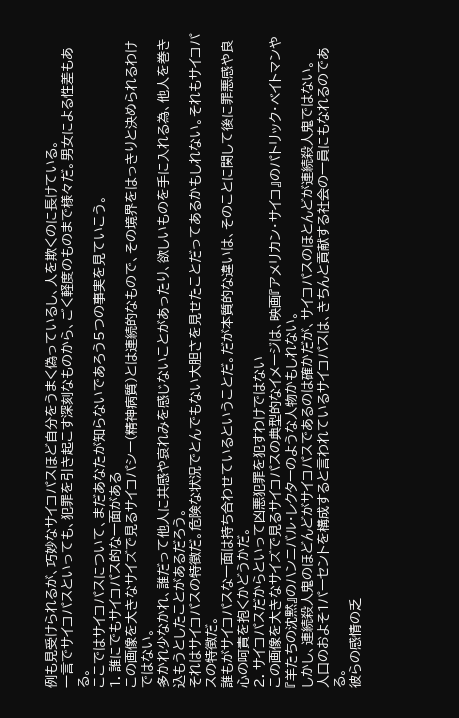例も見受けられるが、巧妙なサイコパスほど自分をうまく偽っているし、人を欺くのに長けている。
一言でサイコパスといっても、犯罪を引き起こす深刻なものから、ごく軽度のものまで様々だ。男女による性差もある。
ここではサイコパスについて、まだあなたが知らないであろう5つの事実を見ていこう。
1. 誰にでもサイコパス的な一面がある
この画像を大きなサイズで見るサイコパシー(精神病質)とは連続的なもので、その境界をはっきりと決められるわけではない。
多かれ少なかれ、誰だって他人に共感や哀れみを感じないことがあったり、欲しいものを手に入れる為、他人を巻き込もうとしたことがあるだろう。
それはサイコパスの特徴だ。危険な状況でとんでもない大胆さを見せたことだってあるかもしれない。それもサイコパスの特徴だ。
誰もがサイコパスな一面は持ち合わせているということだ。だが本質的な違いは、そのことに関して後に罪悪感や良心の呵責を抱くかどうかだ。
2. サイコパスだからといって凶悪犯罪を犯すわけではない
この画像を大きなサイズで見るサイコパスの典型的なイメージは、映画『アメリカン・サイコ』のパトリック・ベイトマンや『羊たちの沈黙』のハンニバル・レクターのような人物かもしれない。
しかし、連続殺人鬼のほどんどがサイコパスであるのは確かだが、サイコパスのほとんどが連続殺人鬼ではない。
人口のおよそ1パーセントを構成すると言われているサイコパスは、きちんと貢献する社会の一員にもなれるのである。
彼らの感情の乏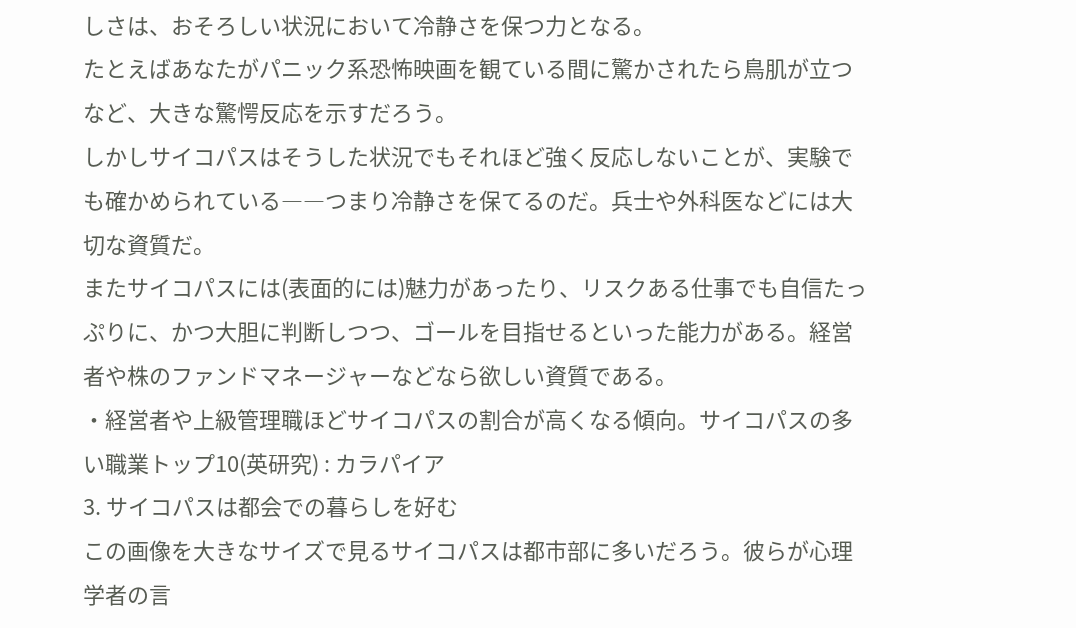しさは、おそろしい状況において冷静さを保つ力となる。
たとえばあなたがパニック系恐怖映画を観ている間に驚かされたら鳥肌が立つなど、大きな驚愕反応を示すだろう。
しかしサイコパスはそうした状況でもそれほど強く反応しないことが、実験でも確かめられている――つまり冷静さを保てるのだ。兵士や外科医などには大切な資質だ。
またサイコパスには(表面的には)魅力があったり、リスクある仕事でも自信たっぷりに、かつ大胆に判断しつつ、ゴールを目指せるといった能力がある。経営者や株のファンドマネージャーなどなら欲しい資質である。
・経営者や上級管理職ほどサイコパスの割合が高くなる傾向。サイコパスの多い職業トップ10(英研究) : カラパイア
3. サイコパスは都会での暮らしを好む
この画像を大きなサイズで見るサイコパスは都市部に多いだろう。彼らが心理学者の言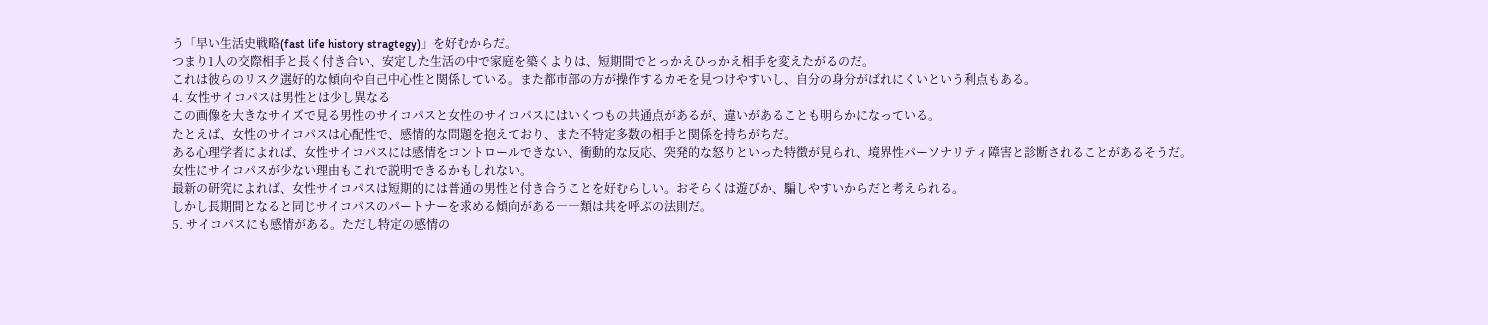う「早い生活史戦略(fast life history stragtegy)」を好むからだ。
つまり1人の交際相手と長く付き合い、安定した生活の中で家庭を築くよりは、短期間でとっかえひっかえ相手を変えたがるのだ。
これは彼らのリスク選好的な傾向や自己中心性と関係している。また都市部の方が操作するカモを見つけやすいし、自分の身分がばれにくいという利点もある。
4. 女性サイコパスは男性とは少し異なる
この画像を大きなサイズで見る男性のサイコパスと女性のサイコパスにはいくつもの共通点があるが、違いがあることも明らかになっている。
たとえば、女性のサイコパスは心配性で、感情的な問題を抱えており、また不特定多数の相手と関係を持ちがちだ。
ある心理学者によれば、女性サイコパスには感情をコントロールできない、衝動的な反応、突発的な怒りといった特徴が見られ、境界性パーソナリティ障害と診断されることがあるそうだ。
女性にサイコパスが少ない理由もこれで説明できるかもしれない。
最新の研究によれば、女性サイコパスは短期的には普通の男性と付き合うことを好むらしい。おそらくは遊びか、騙しやすいからだと考えられる。
しかし長期間となると同じサイコパスのパートナーを求める傾向がある――類は共を呼ぶの法則だ。
5. サイコパスにも感情がある。ただし特定の感情の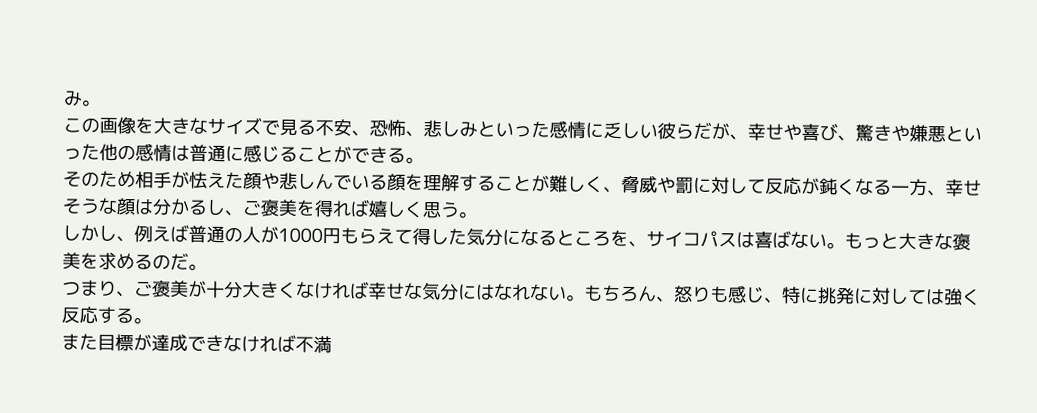み。
この画像を大きなサイズで見る不安、恐怖、悲しみといった感情に乏しい彼らだが、幸せや喜び、驚きや嫌悪といった他の感情は普通に感じることができる。
そのため相手が怯えた顔や悲しんでいる顔を理解することが難しく、脅威や罰に対して反応が鈍くなる一方、幸せそうな顔は分かるし、ご褒美を得れば嬉しく思う。
しかし、例えば普通の人が1000円もらえて得した気分になるところを、サイコパスは喜ばない。もっと大きな褒美を求めるのだ。
つまり、ご褒美が十分大きくなければ幸せな気分にはなれない。もちろん、怒りも感じ、特に挑発に対しては強く反応する。
また目標が達成できなければ不満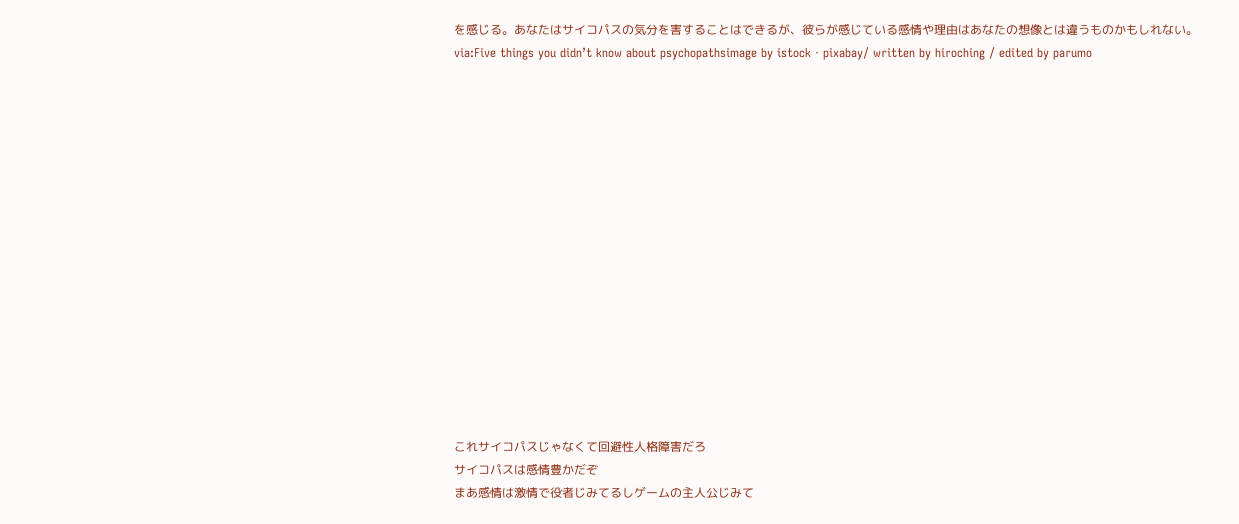を感じる。あなたはサイコパスの気分を害することはできるが、彼らが感じている感情や理由はあなたの想像とは違うものかもしれない。
via:Five things you didn’t know about psychopathsimage by istock・pixabay/ written by hiroching / edited by parumo
















これサイコパスじゃなくて回避性人格障害だろ
サイコパスは感情豊かだぞ
まあ感情は激情で役者じみてるしゲームの主人公じみて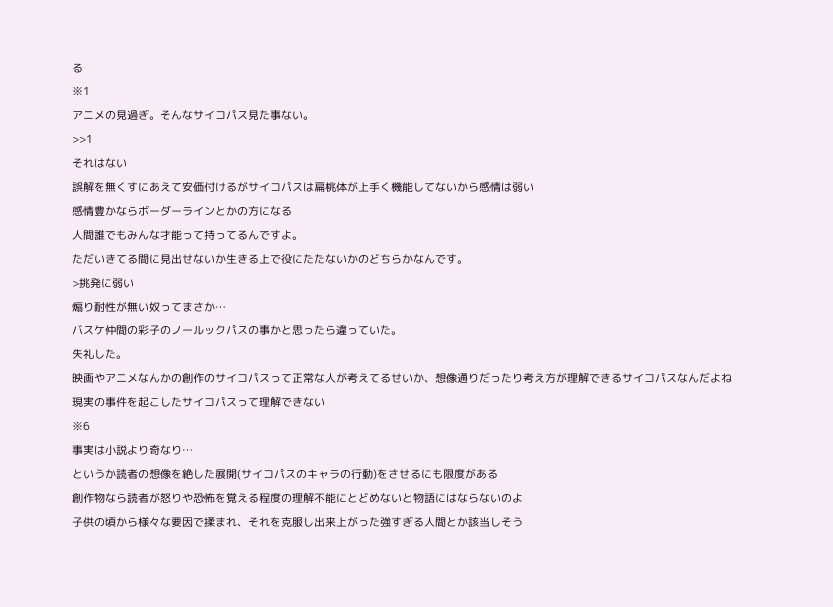る
※1
アニメの見過ぎ。そんなサイコパス見た事ない。
>>1
それはない
誤解を無くすにあえて安価付けるがサイコパスは扁桃体が上手く機能してないから感情は弱い
感情豊かならボーダーラインとかの方になる
人間誰でもみんな才能って持ってるんですよ。
ただいきてる間に見出せないか生きる上で役にたたないかのどちらかなんです。
>挑発に弱い
煽り耐性が無い奴ってまさか…
バスケ仲間の彩子のノールックパスの事かと思ったら違っていた。
失礼した。
映画やアニメなんかの創作のサイコパスって正常な人が考えてるせいか、想像通りだったり考え方が理解できるサイコパスなんだよね
現実の事件を起こしたサイコパスって理解できない
※6
事実は小説より奇なり…
というか読者の想像を絶した展開(サイコパスのキャラの行動)をさせるにも限度がある
創作物なら読者が怒りや恐怖を覚える程度の理解不能にとどめないと物語にはならないのよ
子供の頃から様々な要因で揉まれ、それを克服し出来上がった強すぎる人間とか該当しそう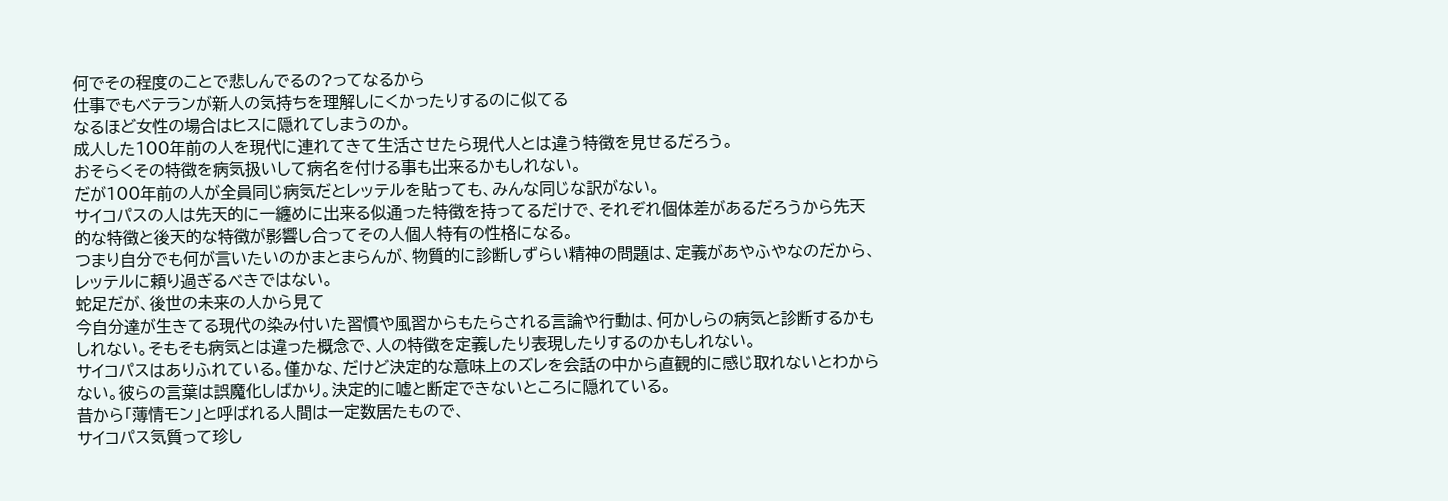何でその程度のことで悲しんでるの?ってなるから
仕事でもベテランが新人の気持ちを理解しにくかったりするのに似てる
なるほど女性の場合はヒスに隠れてしまうのか。
成人した100年前の人を現代に連れてきて生活させたら現代人とは違う特徴を見せるだろう。
おそらくその特徴を病気扱いして病名を付ける事も出来るかもしれない。
だが100年前の人が全員同じ病気だとレッテルを貼っても、みんな同じな訳がない。
サイコパスの人は先天的に一纏めに出来る似通った特徴を持ってるだけで、それぞれ個体差があるだろうから先天的な特徴と後天的な特徴が影響し合ってその人個人特有の性格になる。
つまり自分でも何が言いたいのかまとまらんが、物質的に診断しずらい精神の問題は、定義があやふやなのだから、レッテルに頼り過ぎるべきではない。
蛇足だが、後世の未来の人から見て
今自分達が生きてる現代の染み付いた習慣や風習からもたらされる言論や行動は、何かしらの病気と診断するかもしれない。そもそも病気とは違った概念で、人の特徴を定義したり表現したりするのかもしれない。
サイコパスはありふれている。僅かな、だけど決定的な意味上のズレを会話の中から直観的に感じ取れないとわからない。彼らの言葉は誤魔化しばかり。決定的に嘘と断定できないところに隠れている。
昔から「薄情モン」と呼ばれる人間は一定数居たもので、
サイコパス気質って珍し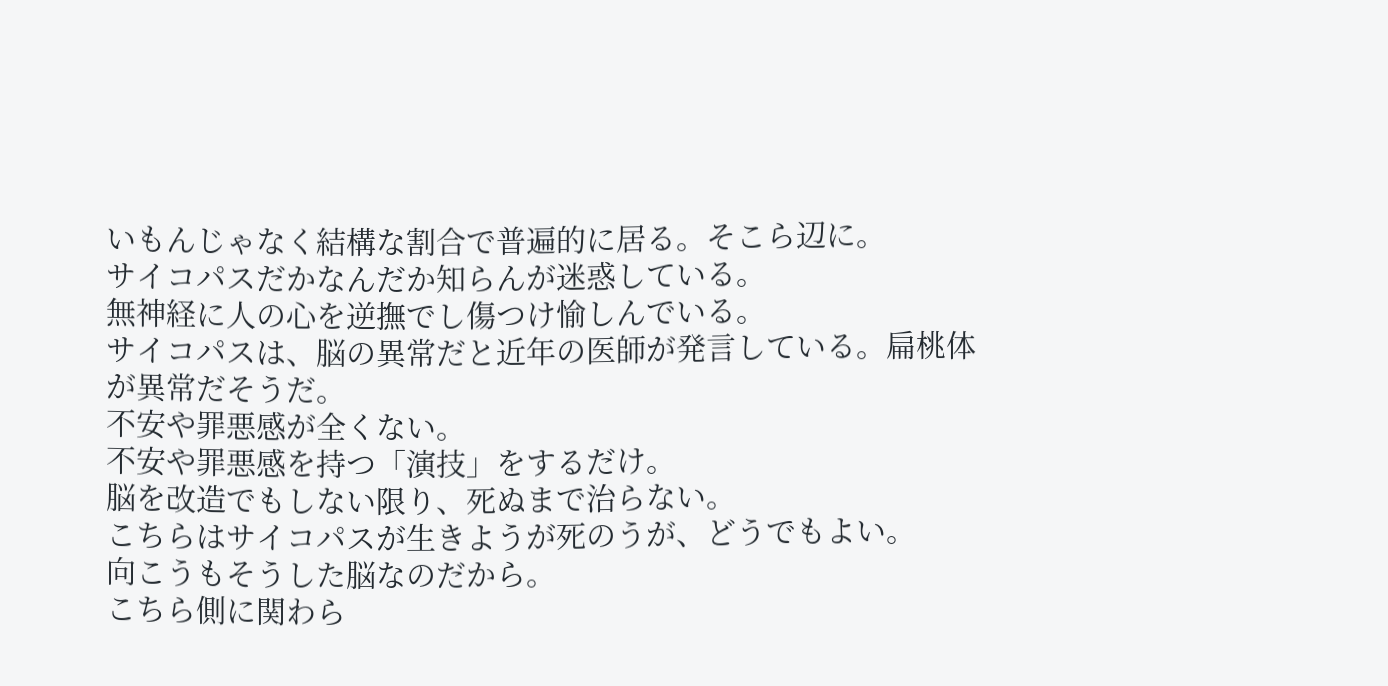いもんじゃなく結構な割合で普遍的に居る。そこら辺に。
サイコパスだかなんだか知らんが迷惑している。
無神経に人の心を逆撫でし傷つけ愉しんでいる。
サイコパスは、脳の異常だと近年の医師が発言している。扁桃体が異常だそうだ。
不安や罪悪感が全くない。
不安や罪悪感を持つ「演技」をするだけ。
脳を改造でもしない限り、死ぬまで治らない。
こちらはサイコパスが生きようが死のうが、どうでもよい。
向こうもそうした脳なのだから。
こちら側に関わら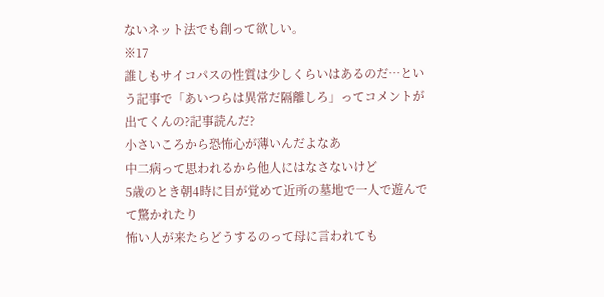ないネット法でも創って欲しい。
※17
誰しもサイコパスの性質は少しくらいはあるのだ…という記事で「あいつらは異常だ隔離しろ」ってコメントが出てくんの?記事読んだ?
小さいころから恐怖心が薄いんだよなあ
中二病って思われるから他人にはなさないけど
5歳のとき朝4時に目が覚めて近所の墓地で一人で遊んでて驚かれたり
怖い人が来たらどうするのって母に言われても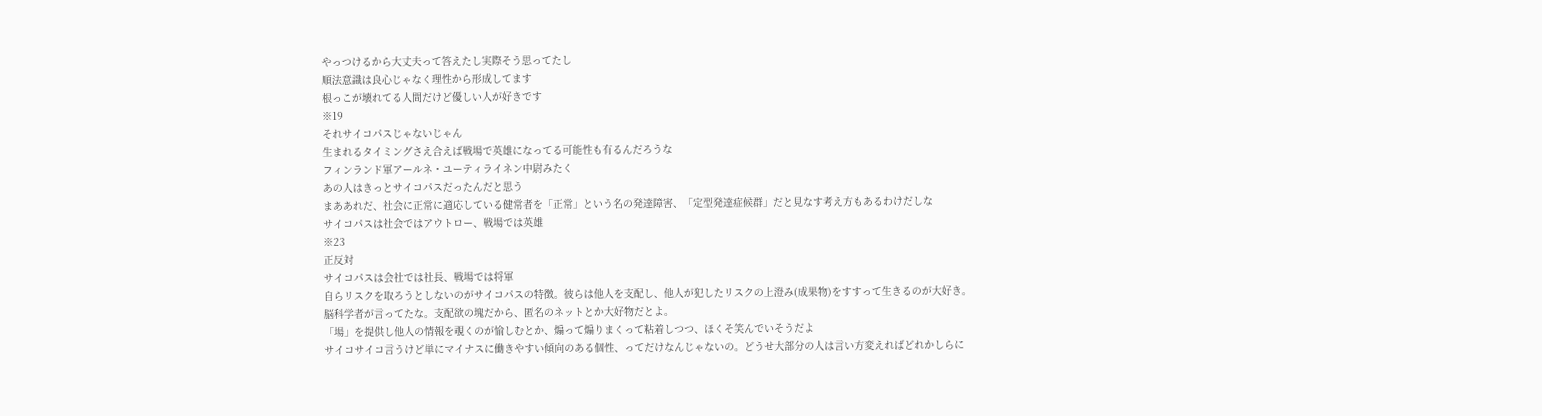やっつけるから大丈夫って答えたし実際そう思ってたし
順法意識は良心じゃなく理性から形成してます
根っこが壊れてる人間だけど優しい人が好きです
※19
それサイコパスじゃないじゃん
生まれるタイミングさえ合えば戦場で英雄になってる可能性も有るんだろうな
フィンランド軍アールネ・ユーティライネン中尉みたく
あの人はきっとサイコパスだったんだと思う
まああれだ、社会に正常に適応している健常者を「正常」という名の発達障害、「定型発達症候群」だと見なす考え方もあるわけだしな
サイコパスは社会ではアウトロー、戦場では英雄
※23
正反対
サイコパスは会社では社長、戦場では将軍
自らリスクを取ろうとしないのがサイコパスの特徴。彼らは他人を支配し、他人が犯したリスクの上澄み(成果物)をすすって生きるのが大好き。
脳科学者が言ってたな。支配欲の塊だから、匿名のネットとか大好物だとよ。
「場」を提供し他人の情報を覗くのが愉しむとか、煽って煽りまくって粘着しつつ、ほくそ笑んでいそうだよ
サイコサイコ言うけど単にマイナスに働きやすい傾向のある個性、ってだけなんじゃないの。どうせ大部分の人は言い方変えればどれかしらに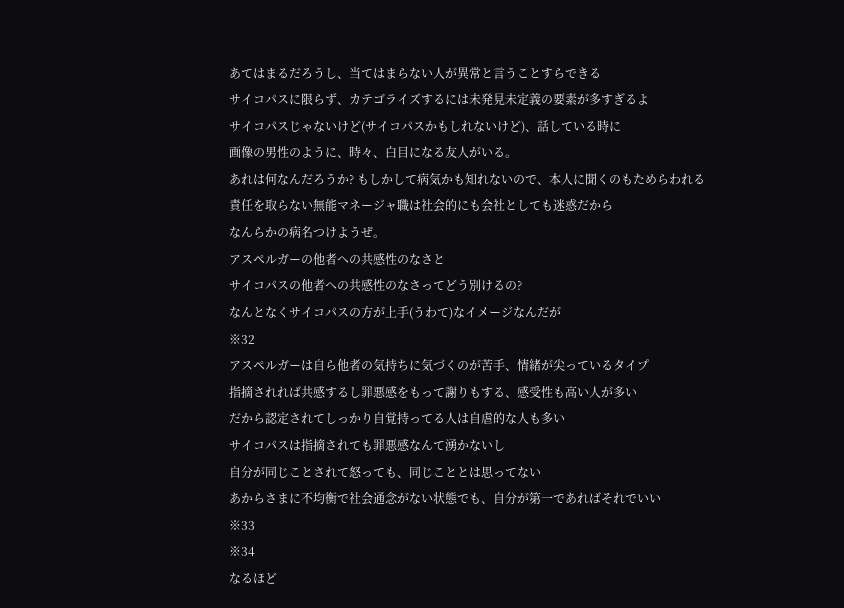あてはまるだろうし、当てはまらない人が異常と言うことすらできる
サイコパスに限らず、カテゴライズするには未発見未定義の要素が多すぎるよ
サイコパスじゃないけど(サイコパスかもしれないけど)、話している時に
画像の男性のように、時々、白目になる友人がいる。
あれは何なんだろうか? もしかして病気かも知れないので、本人に聞くのもためらわれる
責任を取らない無能マネージャ職は社会的にも会社としても迷惑だから
なんらかの病名つけようぜ。
アスペルガーの他者への共感性のなさと
サイコパスの他者への共感性のなさってどう別けるの?
なんとなくサイコパスの方が上手(うわて)なイメージなんだが
※32
アスペルガーは自ら他者の気持ちに気づくのが苦手、情緒が尖っているタイプ
指摘されれば共感するし罪悪感をもって謝りもする、感受性も高い人が多い
だから認定されてしっかり自覚持ってる人は自虐的な人も多い
サイコパスは指摘されても罪悪感なんて湧かないし
自分が同じことされて怒っても、同じこととは思ってない
あからさまに不均衡で社会通念がない状態でも、自分が第一であればそれでいい
※33
※34
なるほど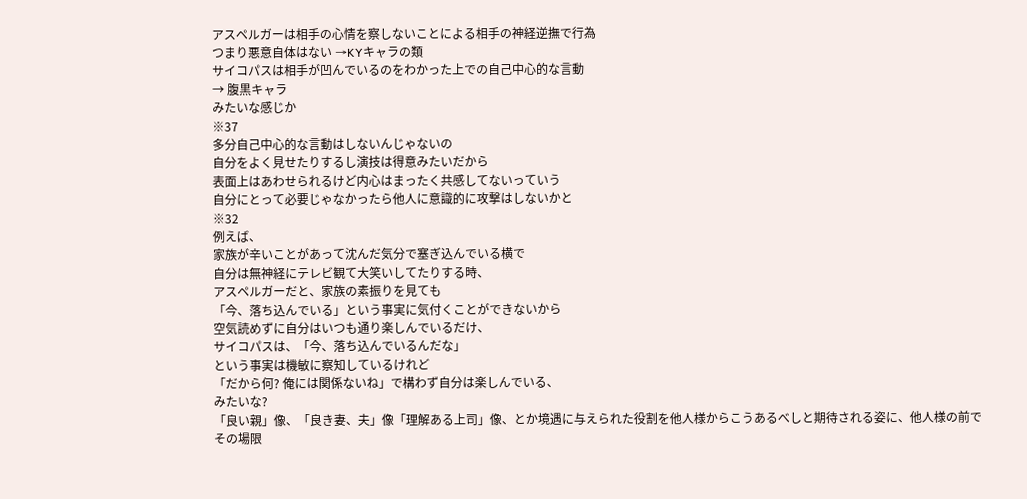アスペルガーは相手の心情を察しないことによる相手の神経逆撫で行為
つまり悪意自体はない →KYキャラの類
サイコパスは相手が凹んでいるのをわかった上での自己中心的な言動
→ 腹黒キャラ
みたいな感じか
※37
多分自己中心的な言動はしないんじゃないの
自分をよく見せたりするし演技は得意みたいだから
表面上はあわせられるけど内心はまったく共感してないっていう
自分にとって必要じゃなかったら他人に意識的に攻撃はしないかと
※32
例えば、
家族が辛いことがあって沈んだ気分で塞ぎ込んでいる横で
自分は無神経にテレビ観て大笑いしてたりする時、
アスペルガーだと、家族の素振りを見ても
「今、落ち込んでいる」という事実に気付くことができないから
空気読めずに自分はいつも通り楽しんでいるだけ、
サイコパスは、「今、落ち込んでいるんだな」
という事実は機敏に察知しているけれど
「だから何? 俺には関係ないね」で構わず自分は楽しんでいる、
みたいな?
「良い親」像、「良き妻、夫」像「理解ある上司」像、とか境遇に与えられた役割を他人様からこうあるべしと期待される姿に、他人様の前でその場限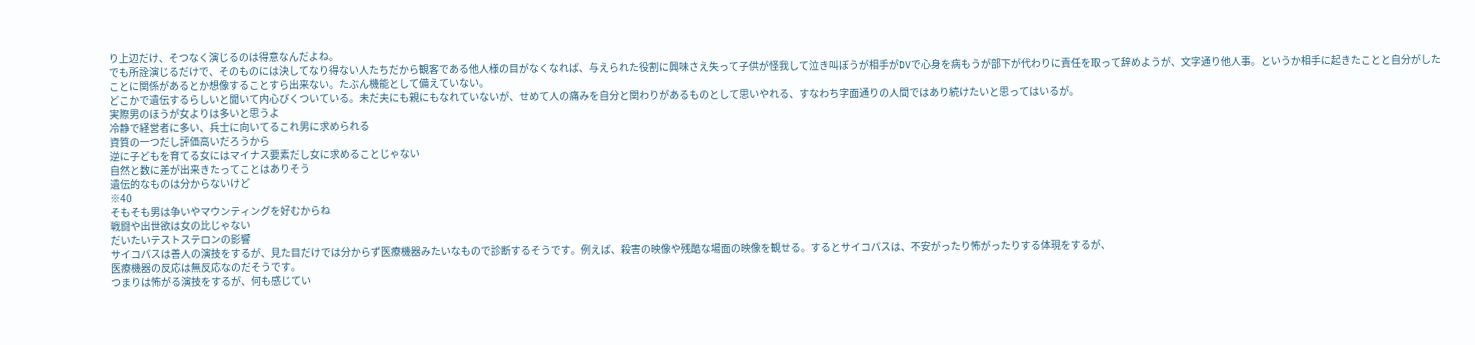り上辺だけ、そつなく演じるのは得意なんだよね。
でも所詮演じるだけで、そのものには決してなり得ない人たちだから観客である他人様の目がなくなれば、与えられた役割に興味さえ失って子供が怪我して泣き叫ぼうが相手がDVで心身を病もうが部下が代わりに責任を取って辞めようが、文字通り他人事。というか相手に起きたことと自分がしたことに関係があるとか想像することすら出来ない。たぶん機能として備えていない。
どこかで遺伝するらしいと聞いて内心びくついている。未だ夫にも親にもなれていないが、せめて人の痛みを自分と関わりがあるものとして思いやれる、すなわち字面通りの人間ではあり続けたいと思ってはいるが。
実際男のほうが女よりは多いと思うよ
冷静で経営者に多い、兵士に向いてるこれ男に求められる
資質の一つだし評価高いだろうから
逆に子どもを育てる女にはマイナス要素だし女に求めることじゃない
自然と数に差が出来きたってことはありそう
遺伝的なものは分からないけど
※40
そもそも男は争いやマウンティングを好むからね
戦闘や出世欲は女の比じゃない
だいたいテストステロンの影響
サイコパスは善人の演技をするが、見た目だけでは分からず医療機器みたいなもので診断するそうです。例えば、殺害の映像や残酷な場面の映像を観せる。するとサイコパスは、不安がったり怖がったりする体現をするが、
医療機器の反応は無反応なのだそうです。
つまりは怖がる演技をするが、何も感じてい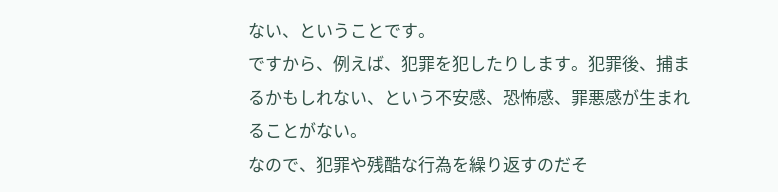ない、ということです。
ですから、例えば、犯罪を犯したりします。犯罪後、捕まるかもしれない、という不安感、恐怖感、罪悪感が生まれることがない。
なので、犯罪や残酷な行為を繰り返すのだそ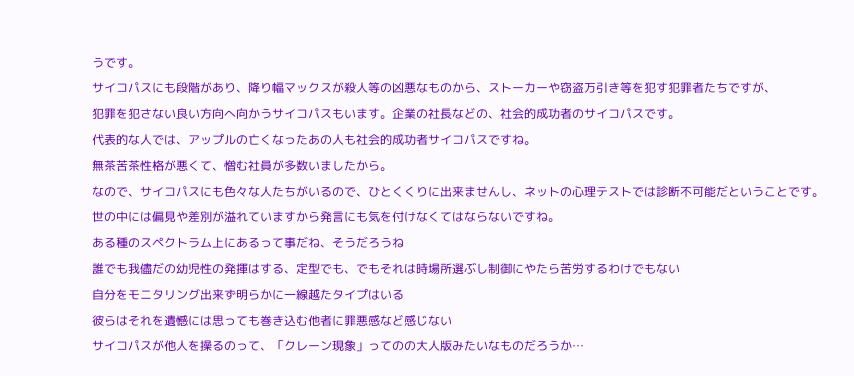うです。
サイコパスにも段階があり、降り幅マックスが殺人等の凶悪なものから、ストーカーや窃盗万引き等を犯す犯罪者たちですが、
犯罪を犯さない良い方向へ向かうサイコパスもいます。企業の社長などの、社会的成功者のサイコパスです。
代表的な人では、アップルの亡くなったあの人も社会的成功者サイコパスですね。
無茶苦茶性格が悪くて、憎む社員が多数いましたから。
なので、サイコパスにも色々な人たちがいるので、ひとくくりに出来ませんし、ネットの心理テストでは診断不可能だということです。
世の中には偏見や差別が溢れていますから発言にも気を付けなくてはならないですね。
ある種のスペクトラム上にあるって事だね、そうだろうね
誰でも我儘だの幼児性の発揮はする、定型でも、でもそれは時場所選ぶし制御にやたら苦労するわけでもない
自分をモニタリング出来ず明らかに一線越たタイプはいる
彼らはそれを遺憾には思っても巻き込む他者に罪悪感など感じない
サイコパスが他人を操るのって、「クレーン現象」ってのの大人版みたいなものだろうか…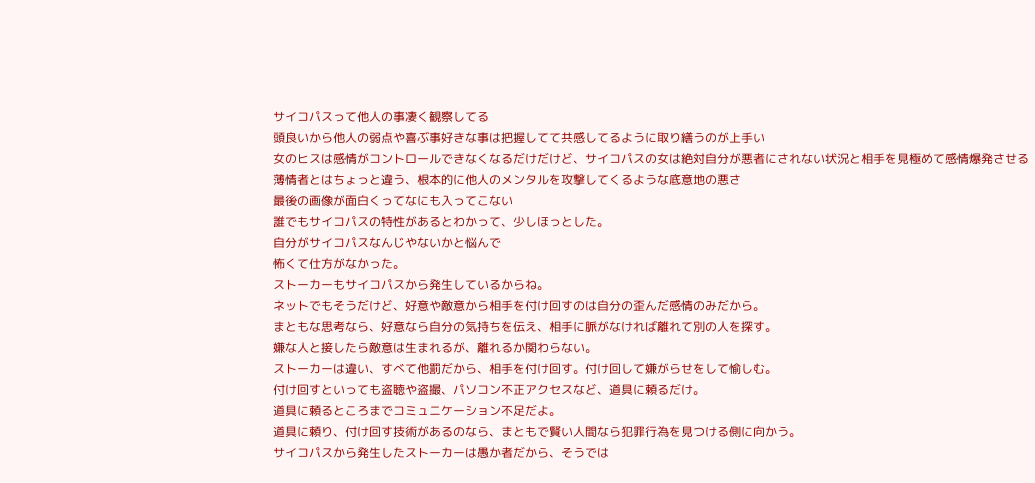サイコパスって他人の事凄く観察してる
頭良いから他人の弱点や喜ぶ事好きな事は把握してて共感してるように取り繕うのが上手い
女のヒスは感情がコントロールできなくなるだけだけど、サイコパスの女は絶対自分が悪者にされない状況と相手を見極めて感情爆発させる
薄情者とはちょっと違う、根本的に他人のメンタルを攻撃してくるような底意地の悪さ
最後の画像が面白くってなにも入ってこない
誰でもサイコパスの特性があるとわかって、少しほっとした。
自分がサイコパスなんじやないかと悩んで
怖くて仕方がなかった。
ストーカーもサイコパスから発生しているからね。
ネットでもそうだけど、好意や敵意から相手を付け回すのは自分の歪んだ感情のみだから。
まともな思考なら、好意なら自分の気持ちを伝え、相手に脈がなければ離れて別の人を探す。
嫌な人と接したら敵意は生まれるが、離れるか関わらない。
ストーカーは違い、すべて他罰だから、相手を付け回す。付け回して嫌がらせをして愉しむ。
付け回すといっても盗聴や盗撮、パソコン不正アクセスなど、道具に頼るだけ。
道具に頼るところまでコミュニケーション不足だよ。
道具に頼り、付け回す技術があるのなら、まともで賢い人間なら犯罪行為を見つける側に向かう。
サイコパスから発生したストーカーは愚か者だから、そうでは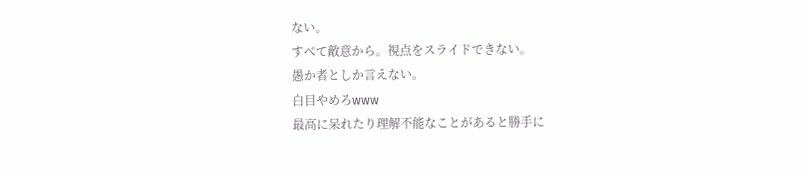ない。
すべて敵意から。視点をスライドできない。
愚か者としか言えない。
白目やめろwww
最高に呆れたり理解不能なことがあると勝手に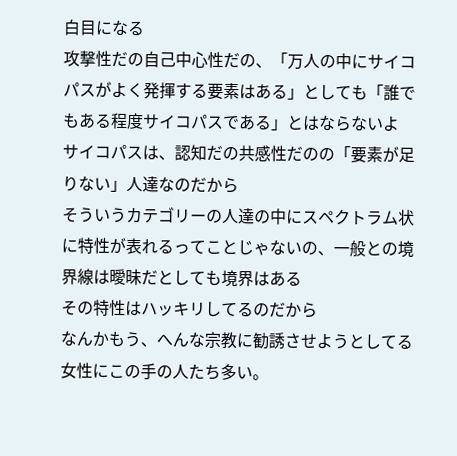白目になる
攻撃性だの自己中心性だの、「万人の中にサイコパスがよく発揮する要素はある」としても「誰でもある程度サイコパスである」とはならないよ
サイコパスは、認知だの共感性だのの「要素が足りない」人達なのだから
そういうカテゴリーの人達の中にスペクトラム状に特性が表れるってことじゃないの、一般との境界線は曖昧だとしても境界はある
その特性はハッキリしてるのだから
なんかもう、へんな宗教に勧誘させようとしてる女性にこの手の人たち多い。